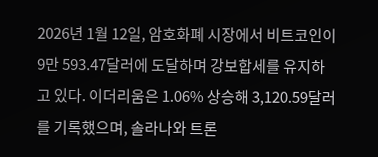2026년 1월 12일, 암호화폐 시장에서 비트코인이 9만 593.47달러에 도달하며 강보합세를 유지하고 있다. 이더리움은 1.06% 상승해 3,120.59달러를 기록했으며, 솔라나와 트론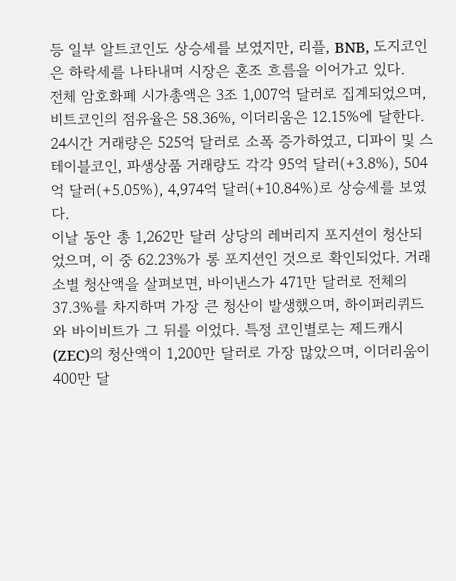등 일부 알트코인도 상승세를 보였지만, 리플, BNB, 도지코인은 하락세를 나타내며 시장은 혼조 흐름을 이어가고 있다.
전체 암호화폐 시가총액은 3조 1,007억 달러로 집계되었으며, 비트코인의 점유율은 58.36%, 이더리움은 12.15%에 달한다. 24시간 거래량은 525억 달러로 소폭 증가하였고, 디파이 및 스테이블코인, 파생상품 거래량도 각각 95억 달러(+3.8%), 504억 달러(+5.05%), 4,974억 달러(+10.84%)로 상승세를 보였다.
이날 동안 총 1,262만 달러 상당의 레버리지 포지션이 청산되었으며, 이 중 62.23%가 롱 포지션인 것으로 확인되었다. 거래소별 청산액을 살펴보면, 바이낸스가 471만 달러로 전체의 37.3%를 차지하며 가장 큰 청산이 발생했으며, 하이퍼리퀴드와 바이비트가 그 뒤를 이었다. 특정 코인별로는 제드캐시(ZEC)의 청산액이 1,200만 달러로 가장 많았으며, 이더리움이 400만 달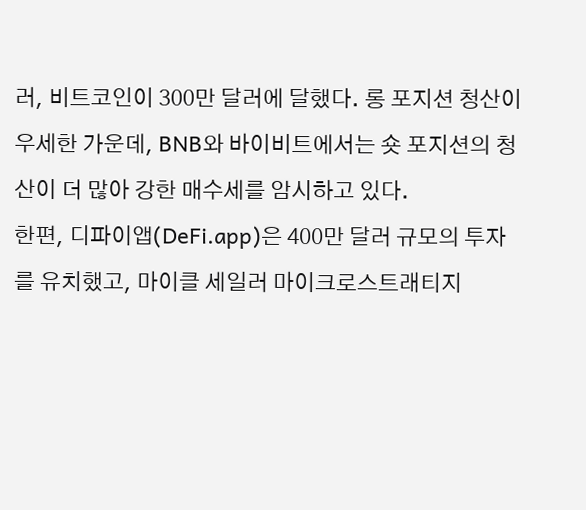러, 비트코인이 300만 달러에 달했다. 롱 포지션 청산이 우세한 가운데, BNB와 바이비트에서는 숏 포지션의 청산이 더 많아 강한 매수세를 암시하고 있다.
한편, 디파이앱(DeFi.app)은 400만 달러 규모의 투자를 유치했고, 마이클 세일러 마이크로스트래티지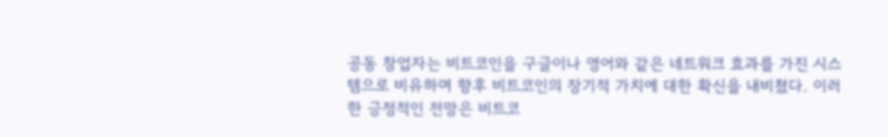공동 창업자는 비트코인을 구글이나 영어와 같은 네트워크 효과를 가진 시스템으로 비유하며 향후 비트코인의 장기적 가치에 대한 확신을 내비쳤다. 이러한 긍정적인 전망은 비트코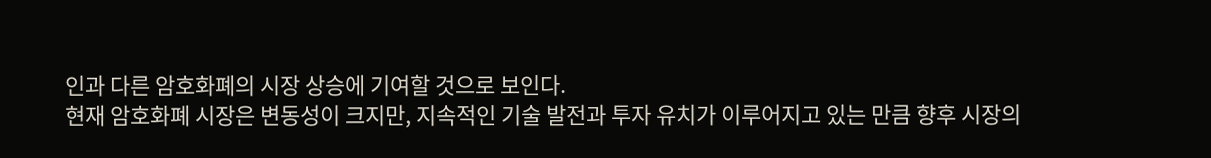인과 다른 암호화폐의 시장 상승에 기여할 것으로 보인다.
현재 암호화폐 시장은 변동성이 크지만, 지속적인 기술 발전과 투자 유치가 이루어지고 있는 만큼 향후 시장의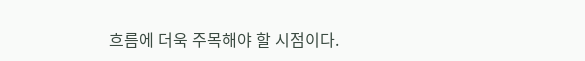흐름에 더욱 주목해야 할 시점이다.